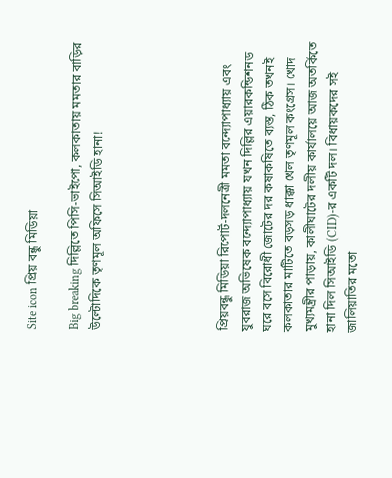Site icon প্রিয় বন্ধু মিডিয়া

Big breaking দিল্লিতে পিসি-ভাইপো, কলকাতায় মমতার বাড়ির উল্টোদিকে তৃণমূল অফিসে সিআইডি হানা!





প্রিয়বন্ধু মিডিয়া রিপোর্ট-দলনেত্রী মমতা বন্দ্যোপাধ্যায় এবং যুবরাজ অভিষেক বন্দ্যোপাধ্যায় যখন দিল্লির এয়ারকন্ডিশনড ঘরে বসে বিরোধী জোটের দর কষাকষিতে ব্যস্ত, ঠিক তখনই কলকাতার মাটিতে বড়সড় ধাক্কা খেল তৃণমূল কংগ্রেস। খোদ মুখ্যমন্ত্রীর পাড়ায়, কালীঘাটের দলীয় কার্যালয়ে আজ অতর্কিতে হানা দিল সিআইডি (CID)-র একটি দল। বিধায়কদের সই জালিয়াতির মতো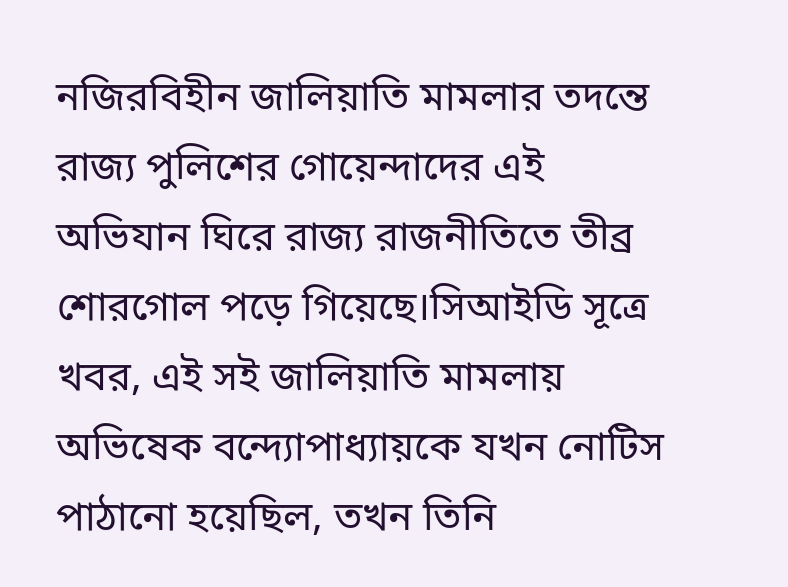নজিরবিহীন জালিয়াতি মামলার তদন্তে রাজ্য পুলিশের গোয়েন্দাদের এই অভিযান ঘিরে রাজ্য রাজনীতিতে তীব্র শোরগোল পড়ে গিয়েছে।সিআইডি সূত্রে খবর, এই সই জালিয়াতি মামলায় অভিষেক বন্দ্যোপাধ্যায়কে যখন নোটিস পাঠানো হয়েছিল, তখন তিনি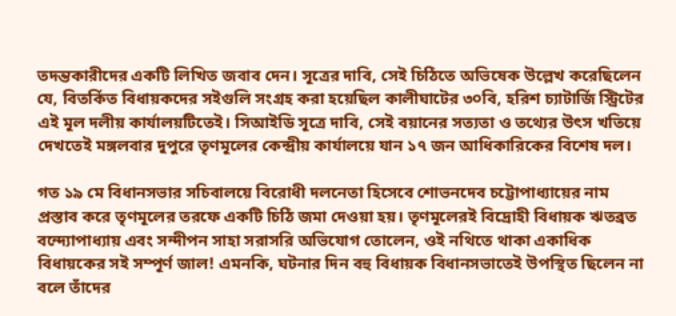তদন্তকারীদের একটি লিখিত জবাব দেন। সূত্রের দাবি, সেই চিঠিতে অভিষেক উল্লেখ করেছিলেন যে, বিতর্কিত বিধায়কদের সইগুলি সংগ্রহ করা হয়েছিল কালীঘাটের ৩০বি, হরিশ চ্যাটার্জি স্ট্রিটের এই মূল দলীয় কার্যালয়টিতেই। সিআইডি সূত্রে দাবি, সেই বয়ানের সত্যতা ও তথ্যের উৎস খতিয়ে দেখতেই মঙ্গলবার দুপুরে তৃণমূলের কেন্দ্রীয় কার্যালয়ে যান ১৭ জন আধিকারিকের বিশেষ দল।

গত ১৯ মে বিধানসভার সচিবালয়ে বিরোধী দলনেতা হিসেবে শোভনদেব চট্টোপাধ্যায়ের নাম প্রস্তাব করে তৃণমূলের তরফে একটি চিঠি জমা দেওয়া হয়। তৃণমূলেরই বিদ্রোহী বিধায়ক ঋতব্রত বন্দ্যোপাধ্যায় এবং সন্দীপন সাহা সরাসরি অভিযোগ তোলেন, ওই নথিতে থাকা একাধিক বিধায়কের সই সম্পূর্ণ জাল! এমনকি, ঘটনার দিন বহু বিধায়ক বিধানসভাতেই উপস্থিত ছিলেন না বলে তাঁদের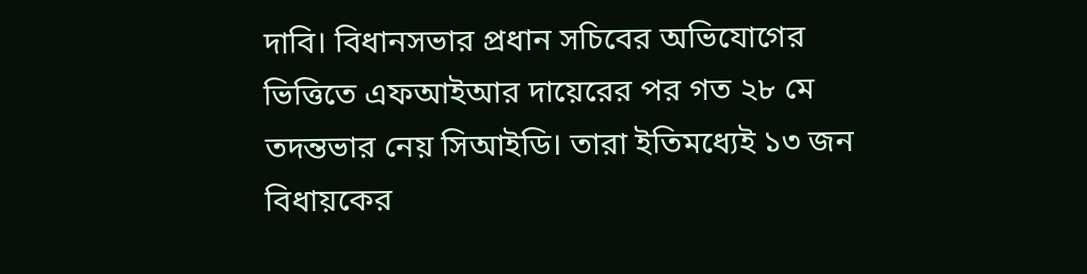দাবি। বিধানসভার প্রধান সচিবের অভিযোগের ভিত্তিতে এফআইআর দায়েরের পর গত ২৮ মে তদন্তভার নেয় সিআইডি। তারা ইতিমধ্যেই ১৩ জন বিধায়কের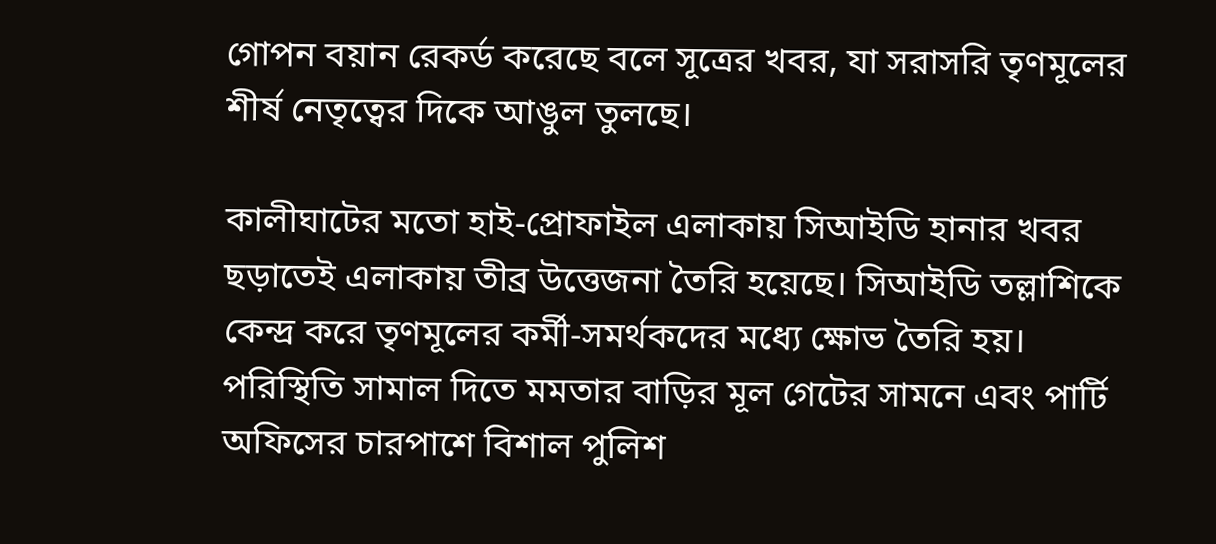গোপন বয়ান রেকর্ড করেছে বলে সূত্রের খবর, যা সরাসরি তৃণমূলের শীর্ষ নেতৃত্বের দিকে আঙুল তুলছে।

কালীঘাটের মতো হাই-প্রোফাইল এলাকায় সিআইডি হানার খবর ছড়াতেই এলাকায় তীব্র উত্তেজনা তৈরি হয়েছে। সিআইডি তল্লাশিকে কেন্দ্র করে তৃণমূলের কর্মী-সমর্থকদের মধ্যে ক্ষোভ তৈরি হয়। পরিস্থিতি সামাল দিতে মমতার বাড়ির মূল গেটের সামনে এবং পার্টি অফিসের চারপাশে বিশাল পুলিশ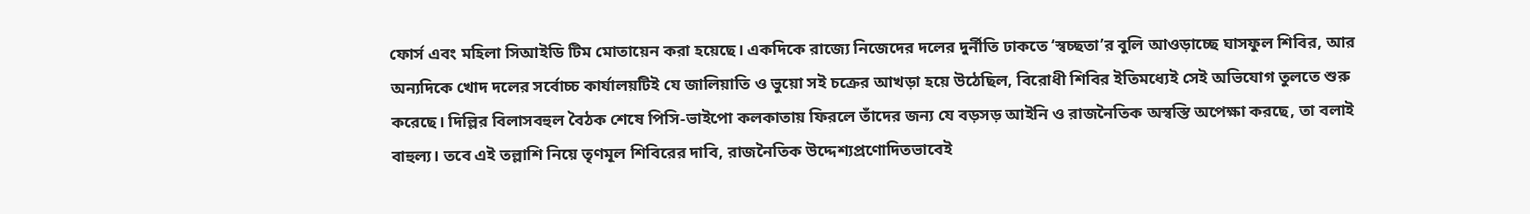ফোর্স এবং মহিলা সিআইডি টিম মোতায়েন করা হয়েছে। একদিকে রাজ্যে নিজেদের দলের দুর্নীতি ঢাকতে ‘স্বচ্ছতা’র বুলি আওড়াচ্ছে ঘাসফুল শিবির, আর অন্যদিকে খোদ দলের সর্বোচ্চ কার্যালয়টিই যে জালিয়াতি ও ভুয়ো সই চক্রের আখড়া হয়ে উঠেছিল, বিরোধী শিবির ইতিমধ্যেই সেই অভিযোগ তুলতে শুরু করেছে। দিল্লির বিলাসবহুল বৈঠক শেষে পিসি-ভাইপো কলকাতায় ফিরলে তাঁদের জন্য যে বড়সড় আইনি ও রাজনৈতিক অস্বস্তি অপেক্ষা করছে, তা বলাই বাহুল্য। তবে এই তল্লাশি নিয়ে তৃণমূল শিবিরের দাবি, রাজনৈতিক উদ্দেশ্যপ্রণোদিতভাবেই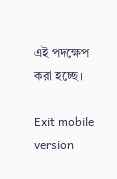এই পদক্ষেপ করা হচ্ছে।

Exit mobile version